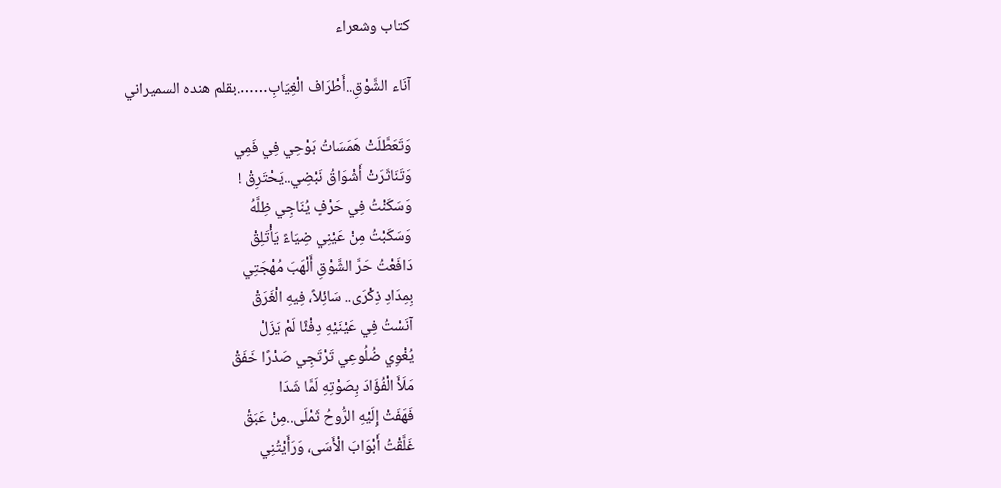كتاب وشعراء

آنَاء الشَّوْقِ..أَطْرَاف الْغِيَابِ…….بقلم هنده السميراني

وَتَعَطَّلَتْ هَمَسَاتُ بَوْحِي فِي فَمِي
وَتَنَاثَرَتْ أَشْوَاقُ نَبْضِي..يَحْتَرِقْ !
وَسَكَنْتُ فِي حَرْفٍ يُنَاجِي ظِلَّهُ
وَسَكَبْتُ مِنْ عَيْنِي ضِيَاءً يَأْتَلِقْ
دَافَعْتُ حَرَّ الشَّوْقِ أَلْهَبَ مُهْجَتِي
بِمِدَادِ ذِكْرَى.. سَائِلاً، فِيهِ الْغَرَقْ
آنَسْتُ فِي عَيْنَيْهِ دِفْئًا لَمْ يَزَلْ
يُغْوِي ضُلُوعِي تَرْتَجِي صَدْرًا خَفَقْ
مَلَأَ الْفُؤَادَ بِصَوْتِهِ لَمَّا شَدَا
فَهَفَتْ إِلَيْهِ الرُّوحُ ثَمْلَى..مِنْ عَبَقٔ
غَلَّقْتُ أَبْوَابَ الْأَسَى، وَرَأَيْتُنِي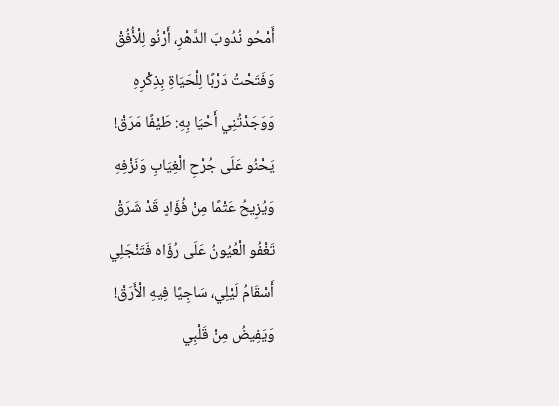أَمْحُو نُدُوبَ الدَّهْرِ، أَرْنُو لِلْأُفُقْ
وَفَتَحْتُ دَرْبًا لِلْحَيَاةِ بِذِكْرِهِ
وَوَجَدْتُنِي أَحْيَا بِهِ: طَيْفًا مَرَقْ!
يَحْنُو عَلَى جُرْحِ الْغِيَابِ وَنَزْفِهِ
وَيُزِيحُ عَتْمًا مِنْ فُؤَادٍ قَدْ شَرَقْ
تَغْفُو الْعُيُونُ عَلَى رُؤَاه فَتَنْجَلِي
أَسْقَامُ لَيْلِي، سَاجِيًا فِيهِ الْأَرَقْ!
وَيَفِيضُ مِنْ قَلْبِي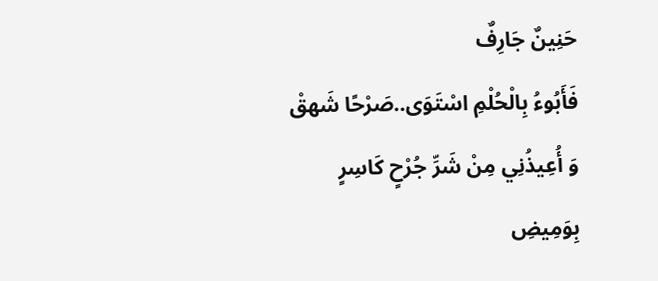حَنِينٌ جَارِفٌ
فَأَبُوءُ بِالْحُلْمِ اسْتَوَى..صَرْحًا شَهقْ
وَ أُعِيذُنِي مِنْ شَرِّ جُرْحٍ كَاسِرٍ
بِوَمِيضِ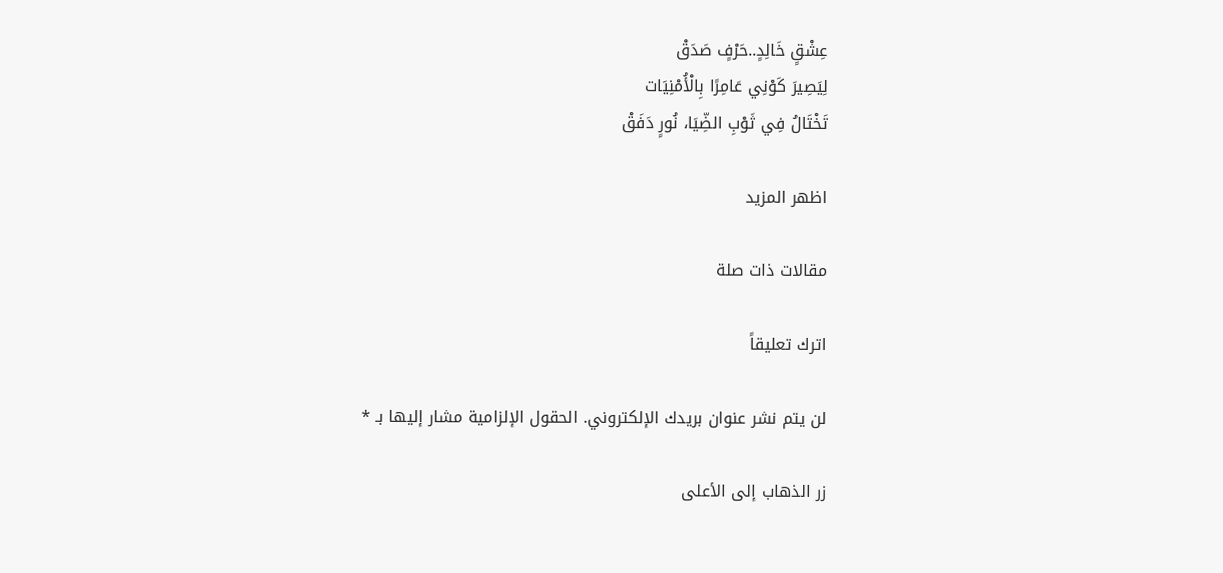عِشْقٍ خَالِدٍ..حَرْفٍ صَدَقْ
لِيَصِيرَ كَوْنِي عَامِرًا بِالْأُمْنِيَات
تَخْتَالُ فِي ثَوْبِ الضِّيَا، نُورٍ دَفَقْ

اظهر المزيد

مقالات ذات صلة

اترك تعليقاً

لن يتم نشر عنوان بريدك الإلكتروني. الحقول الإلزامية مشار إليها بـ *

زر الذهاب إلى الأعلى